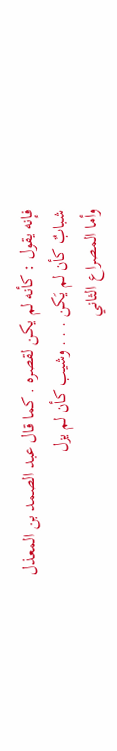فإنه يقول : كأنه لم يكن لقصره . كما قال عبد الصمد بن المعذل
شبابٌ كأن لم يَكن . . . وشيب كأن لم يزل
وأما المصراع الثاني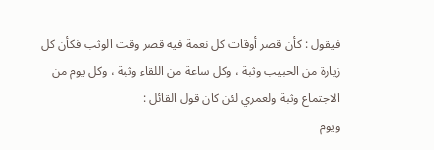فيقول : كأن قصر أوقات كل نعمة فيه قصر وقت الوثب فكأن كل زيارة من الحبيب وثبة ، وكل ساعة من اللقاء وثبة ، وكل يوم من الاجتماع وثبة ولعمري لئن كان قول القائل :
ويوم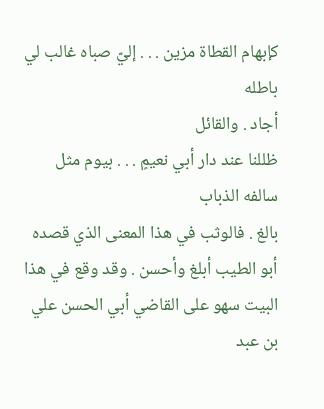كإبهام القطاة مزين . . . إليّ صباه غالب لي باطله
أجاد . والقائل
ظللنا عند دار أبي نعيمٍ . . . بيوم مثل سالفه الذباب
بالغ . فالوثب في هذا المعنى الذي قصده أبو الطيب أبلغ وأحسن . وقد وقع في هذا البيت سهو على القاضي أبي الحسن علي بن عبد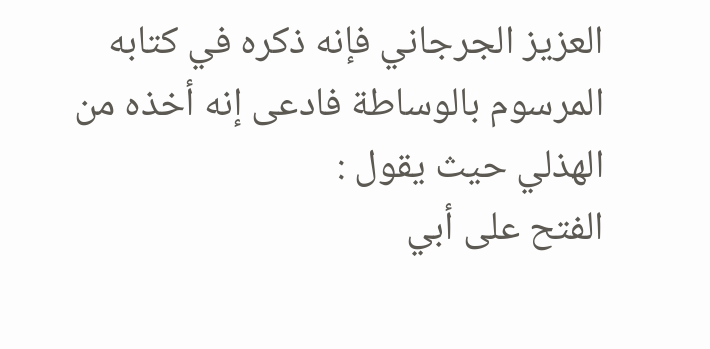العزيز الجرجاني فإنه ذكره في كتابه المرسوم بالوساطة فادعى إنه أخذه من الهذلي حيث يقول :
الفتح على أبي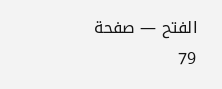الفتح — صفحة 79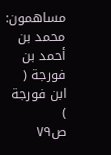مساهمون: محمد بن أحمد بن فورجة ( ابن فورجة )
ص٧٩